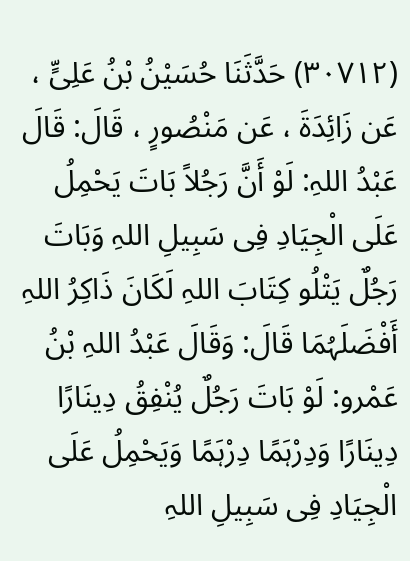(۳۰۷۱۲) حَدَّثَنَا حُسَیْنُ بْنُ عَلِیٍّ ، عَن زَائِدَۃَ ، عَن مَنْصُورٍ ، قَالَ: قَالَ عَبْدُ اللہِ: لَوْ أَنَّ رَجُلاً بَاتَ یَحْمِلُ عَلَی الْجِیَادِ فِی سَبِیلِ اللہِ وَبَاتَ رَجُلٌ یَتْلُو کِتَابَ اللہِ لَکَانَ ذَاکِرُ اللہِ أَفْضَلَہُمَا قَالَ: وَقَالَ عَبْدُ اللہِ بْنُ عَمْرو: لَوْ بَاتَ رَجُلٌ یُنْفِقُ دِینَارًا دِینَارًا وَدِرْہَمًا دِرْہَمًا وَیَحْمِلُ عَلَی الْجِیَادِ فِی سَبِیلِ اللہِ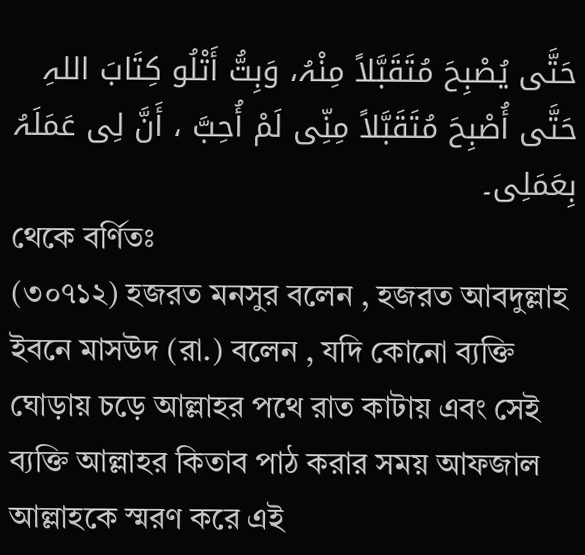حَتَّی یُصْبِحَ مُتَقَبَّلاً مِنْہُ، وَبِتُّ أَتْلُو کِتَابَ اللہِ حَتَّی أُصْبِحَ مُتَقَبَّلاً مِنِّی لَمْ أُحِبَّ ، أَنَّ لِی عَمَلَہُ بِعَمَلِی۔
থেকে বর্ণিতঃ
(৩০৭১২) হজরত মনসুর বলেন , হজরত আবদুল্লাহ ইবনে মাসউদ (রা.) বলেন , যদি কোনো ব্যক্তি ঘোড়ায় চড়ে আল্লাহর পথে রাত কাটায় এবং সেই ব্যক্তি আল্লাহর কিতাব পাঠ করার সময় আফজাল আল্লাহকে স্মরণ করে এই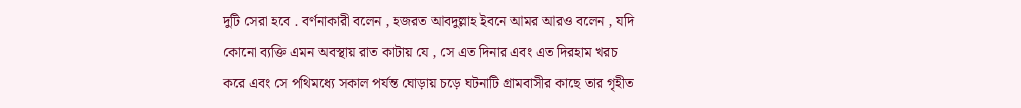দুটি সেরা হবে . বর্ণনাকারী বলেন , হজরত আবদুল্লাহ ইবনে আমর আরও বলেন , যদি কোনো ব্যক্তি এমন অবস্থায় রাত কাটায় যে , সে এত দিনার এবং এত দিরহাম খরচ করে এবং সে পথিমধ্যে সকাল পর্যন্ত ঘোড়ায় চড়ে ঘটনাটি গ্রামবাসীর কাছে তার গৃহীত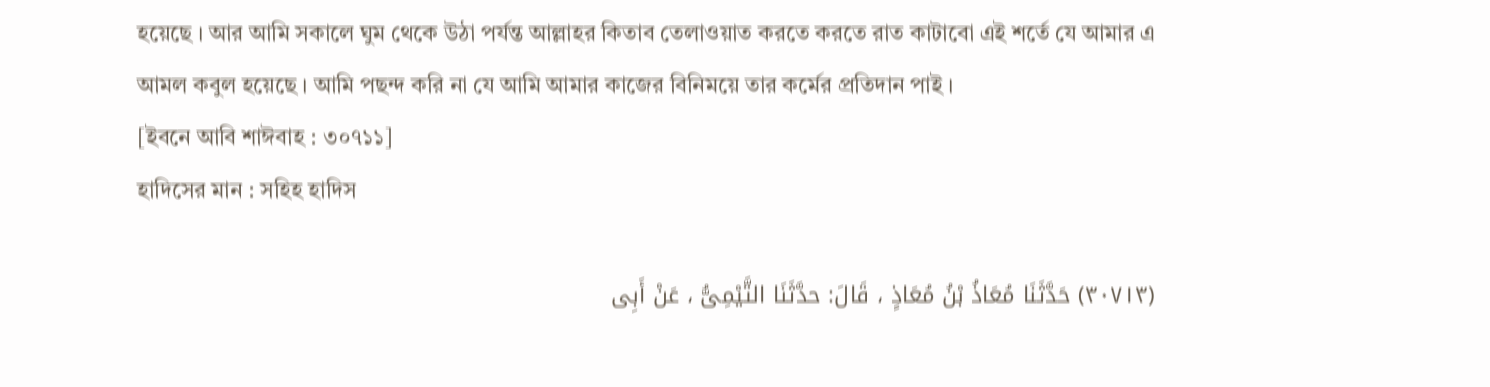হয়েছে । আর আমি সকালে ঘুম থেকে উঠা পর্যন্ত আল্লাহর কিতাব তেলাওয়াত করতে করতে রাত কাটাবো এই শর্তে যে আমার এ আমল কবুল হয়েছে । আমি পছন্দ করি না যে আমি আমার কাজের বিনিময়ে তার কর্মের প্রতিদান পাই ।
[ইবনে আবি শাঈবাহ : ৩০৭১১]
হাদিসের মান : সহিহ হাদিস

(۳۰۷۱۳) حَدَّثَنَا مُعَاذُ بْنُ مُعَاذٍ ، قَالَ: حدَّثَنَا التَّیْمِیُّ ، عَنْ أَبِی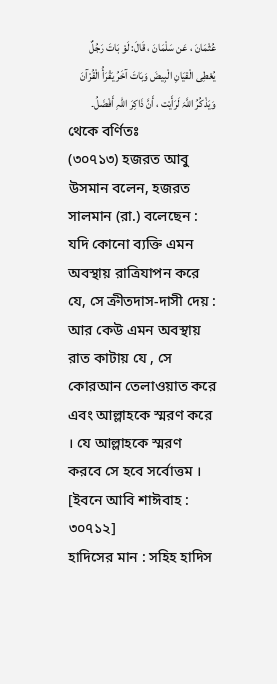عُثْمَانَ ، عَن سَلْمَانَ ، قَالَ: لَوْ بَاتَ رَجُلٌ یُعْطِی الْقیَانِ الْبِیضَ وَبَاتَ آخَرُ یَقْرَأُ الْقُرْآنَ وَیَذْکُرُ اللَّہَ لَرَأَیْت ، أَنَّ ذَاکِرَ اللہِ أَفْضَلُ۔
থেকে বর্ণিতঃ
(৩০৭১৩) হজরত আবু উসমান বলেন, হজরত সালমান (রা.) বলেছেন : যদি কোনো ব্যক্তি এমন অবস্থায় রাত্রিযাপন করে যে, সে ক্রীতদাস-দাসী দেয় : আর কেউ এমন অবস্থায় রাত কাটায় যে , সে কোরআন তেলাওয়াত করে এবং আল্লাহকে স্মরণ করে । যে আল্লাহকে স্মরণ করবে সে হবে সর্বোত্তম ।
[ইবনে আবি শাঈবাহ : ৩০৭১২]
হাদিসের মান : সহিহ হাদিস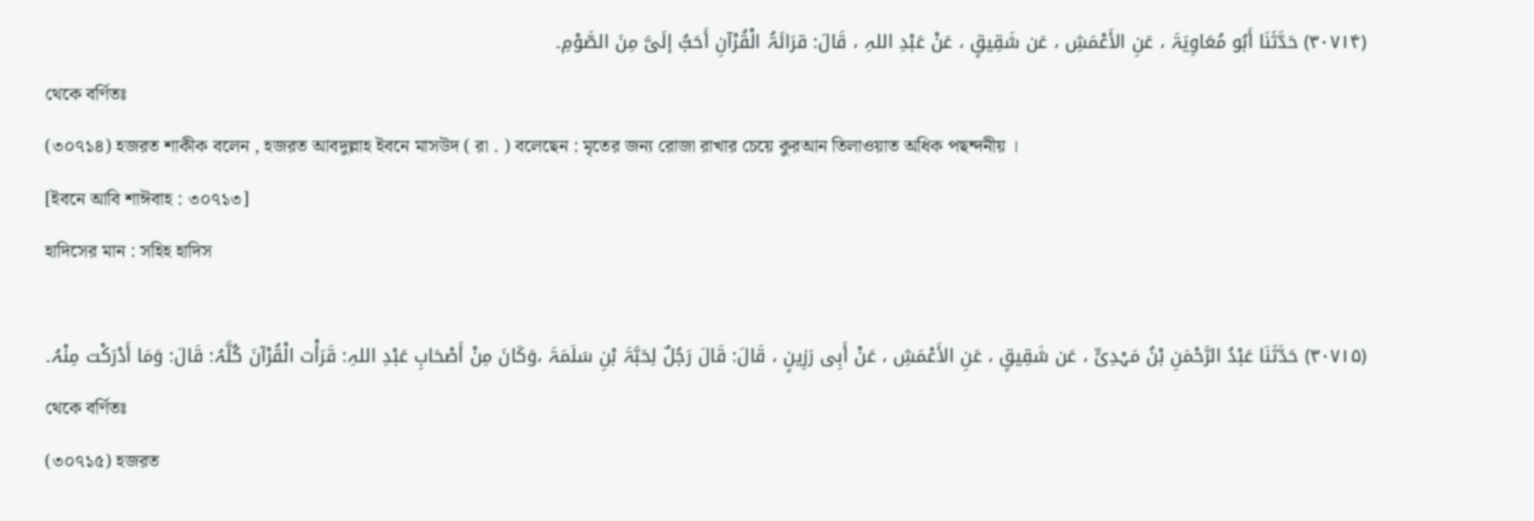(۳۰۷۱۴) حَدَّثَنَا أَبُو مُعَاوِیَۃَ ، عَنِ الأَعْمَشِ ، عَن شَقِیقٍ ، عَنْ عَبْدِ اللہِ ، قَالَ: قرَائَۃُ الْقُرْآنِ أَحَبُّ إلَیَّ مِنَ الصَّوْمِ۔
থেকে বর্ণিতঃ
(৩০৭১৪) হজরত শাকীক বলেন , হজরত আবদুল্লাহ ইবনে মাসউদ ( রা . ) বলেছেন : মৃতের জন্য রোজা রাখার চেয়ে কুরআন তিলাওয়াত অধিক পছন্দনীয় ।
[ইবনে আবি শাঈবাহ : ৩০৭১৩]
হাদিসের মান : সহিহ হাদিস

(۳۰۷۱۵) حَدَّثَنَا عَبْدُ الرَّحْمَنِ بْنُ مَہْدِیٍّ ، عَن شَقِیقٍ ، عَنِ الأَعْمَشِ ، عَنْ أَبِی رَزِینٍ ، قَالَ: قَالَ رَجُلٌ لِحَبَّۃَ بْنِ سَلَمَۃَ ،وَکَانَ مِنْ أَصْحَابِ عَبْدِ اللہِ: قَرَأْت الْقُرْآنَ کُلَّہُ: قَالَ: وَمَا أَدْرَکْت مِنْہُ۔
থেকে বর্ণিতঃ
(৩০৭১৫) হজরত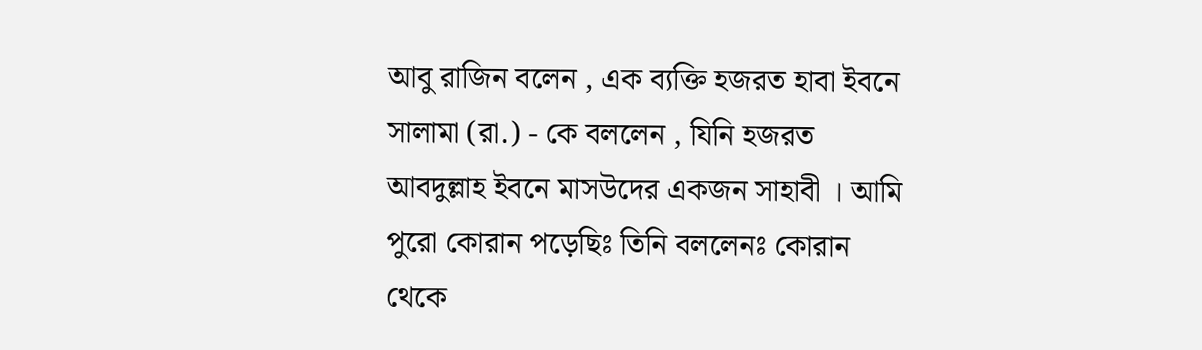আবু রাজিন বলেন , এক ব্যক্তি হজরত হাবা ইবনে সালামা (রা.) - কে বললেন , যিনি হজরত আবদুল্লাহ ইবনে মাসউদের একজন সাহাবী । আমি পুরো কোরান পড়েছিঃ তিনি বললেনঃ কোরান থেকে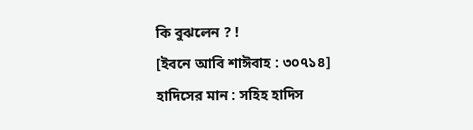কি বুঝলেন ? !
[ইবনে আবি শাঈবাহ : ৩০৭১৪]
হাদিসের মান : সহিহ হাদিস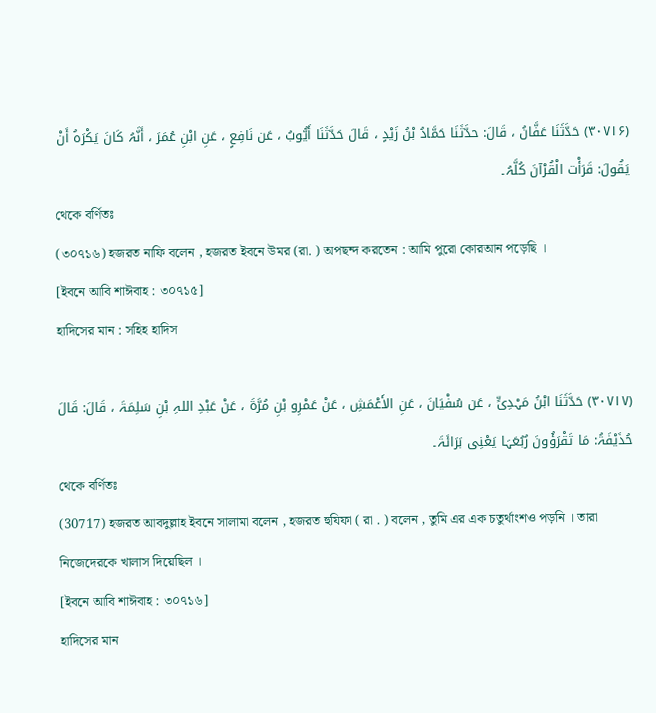(۳۰۷۱۶) حَدَّثَنَا عَفَّانُ ، قَالَ: حدَّثَنَا حَمَّادُ بْنُ زَیْدٍ ، قَالَ حَدَّثَنَا أَیُّوبُ ، عَن نَافِعٍ ، عَنِ ابْنِ عُمَرَ ، أَنَّہُ کَانَ یَکْرَہُ أَنْ یَقُولَ: قَرَأْت الْقُرْآنَ کُلَّہُ۔
থেকে বর্ণিতঃ
(৩০৭১৬) হজরত নাফি বলেন , হজরত ইবনে উমর (রা. ) অপছন্দ করতেন : আমি পুরো কোরআন পড়েছি ।
[ইবনে আবি শাঈবাহ : ৩০৭১৫]
হাদিসের মান : সহিহ হাদিস

(۳۰۷۱۷) حَدَّثَنَا ابْنُ مَہْدِیٍّ ، عَن سُفْیَانَ ، عَنِ الأَعْمَشِ ، عَنْ عَمْرِو بْنِ مُرَّۃَ ، عَنْ عَبْدِ اللہِ بْنِ سَلِمَۃَ ، قَالَ: قَالَ حُذَیْفَۃُ: مَا تَقْرَؤُونَ رُبُعَہَا یَعْنِی بَرَائَۃَ۔
থেকে বর্ণিতঃ
(30717) হজরত আবদুল্লাহ ইবনে সালামা বলেন , হজরত হুযিফা ( রা . ) বলেন , তুমি এর এক চতুর্থাংশও পড়নি । তারা নিজেদেরকে খালাস দিয়েছিল ।
[ইবনে আবি শাঈবাহ : ৩০৭১৬]
হাদিসের মান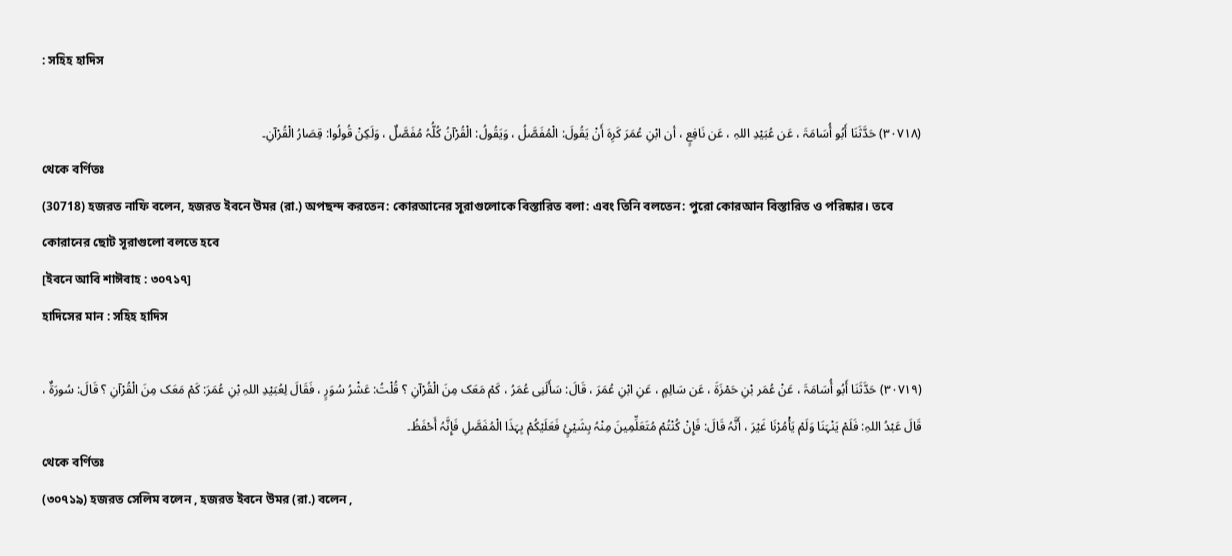: সহিহ হাদিস

(۳۰۷۱۸) حَدَّثَنَا أَبُو أُسَامَۃَ ، عَن عُبَیْدِ اللہِ ، عَن نَافِعٍ ، أن ابْنِ عُمَرَ کَرِہَ أَنْ یَقُولَ: الْمُفَصَّلُ ، وَیَقُولُ: الْقُرْآنُ کُلُّہُ مُفَصَّلٌ ، وَلَکِنْ قُولُوا: قِصَارُ الْقُرْآنِ۔
থেকে বর্ণিতঃ
(30718) হজরত নাফি বলেন, হজরত ইবনে উমর (রা.) অপছন্দ করতেন: কোরআনের সূরাগুলোকে বিস্তারিত বলা: এবং তিনি বলতেন: পুরো কোরআন বিস্তারিত ও পরিষ্কার। তবে কোরানের ছোট সূরাগুলো বলতে হবে
[ইবনে আবি শাঈবাহ : ৩০৭১৭]
হাদিসের মান : সহিহ হাদিস

(۳۰۷۱۹) حَدَّثَنَا أَبُو أُسَامَۃَ ، عَنْ عُمَر بْنِ حَمْزَۃَ ، عَن سَالِمٍ ، عَنِ ابْنِ عُمَرَ ، قَالَ: سَأَلَنِی عُمَرُ ، کَمْ مَعَک مِنَ الْقُرْآنِ ؟ قُلْتُ: عَشْرُ سُوَرٍ ، فَقَالَ لِعُبَیْدِ اللہِ بْنِ عُمَرَ: کَمْ مَعَک مِنَ الْقُرْآنِ ؟ قَالَ: سُورَۃٌ ، قَالَ عَبْدُ اللہِ: فَلَمْ یَنْہَنَا وَلَمْ یَأْمُرْنَا غَیْرَ ، أَنَّہُ قَالَ: فَإِنْ کُنْتُمْ مُتَعَلِّمِینَ مِنْہُ بِشَیْئٍ فَعَلَیْکُمْ بِہَذَا الْمُفَصَّلِ فَإِنَّہُ أَحْفَظُ۔
থেকে বর্ণিতঃ
(৩০৭১৯) হজরত সেলিম বলেন , হজরত ইবনে উমর (রা.) বলেন ,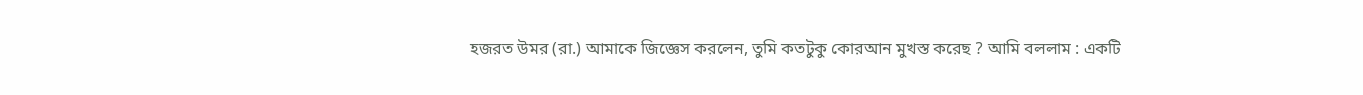হজরত উমর (রা.) আমাকে জিজ্ঞেস করলেন, তুমি কতটুকু কোরআন মুখস্ত করেছ ? আমি বললাম : একটি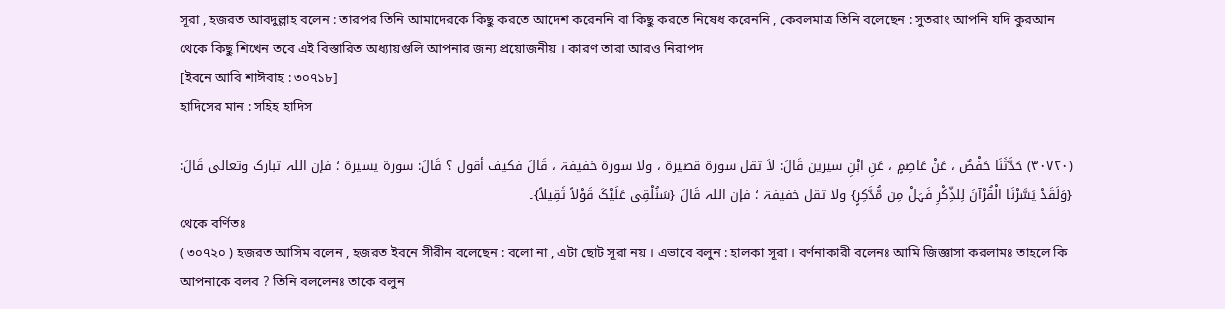সূরা , হজরত আবদুল্লাহ বলেন : তারপর তিনি আমাদেরকে কিছু করতে আদেশ করেননি বা কিছু করতে নিষেধ করেননি , কেবলমাত্র তিনি বলেছেন : সুতরাং আপনি যদি কুরআন থেকে কিছু শিখেন তবে এই বিস্তারিত অধ্যায়গুলি আপনার জন্য প্রয়োজনীয় । কারণ তারা আরও নিরাপদ
[ইবনে আবি শাঈবাহ : ৩০৭১৮]
হাদিসের মান : সহিহ হাদিস

(۳۰۷۲۰) حَدَّثَنَا حَفْصٌ ، عَنْ عَاصِمٍ ، عَنِ ابْنِ سیرین قَالَ: لاَ تقل سورۃ قصیرۃ ، ولا سورۃ خفیفۃ ، قَالَ فکیف أقول ؟ قَالَ: سورۃ یسیرۃ ؛ فإن اللہ تبارک وتعالی قَالَ: {وَلَقَدْ یَسَّرْنَا الْقُرْآنَ لِلذِّکْرِ فَہَلْ مِن مُّدَّکِرٍ} ولا تقل خفیفۃ ؛ فإن اللہ قَالَ {سَنُلْقِی عَلَیْکَ قَوْلاً ثَقِیلاً}۔
থেকে বর্ণিতঃ
( ৩০৭২০ ) হজরত আসিম বলেন , হজরত ইবনে সীরীন বলেছেন : বলো না , এটা ছোট সূরা নয় । এভাবে বলুন : হালকা সূরা । বর্ণনাকারী বলেনঃ আমি জিজ্ঞাসা করলামঃ তাহলে কি আপনাকে বলব ? তিনি বললেনঃ তাকে বলুন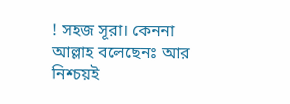! সহজ সূরা। কেননা আল্লাহ বলেছেনঃ আর নিশ্চয়ই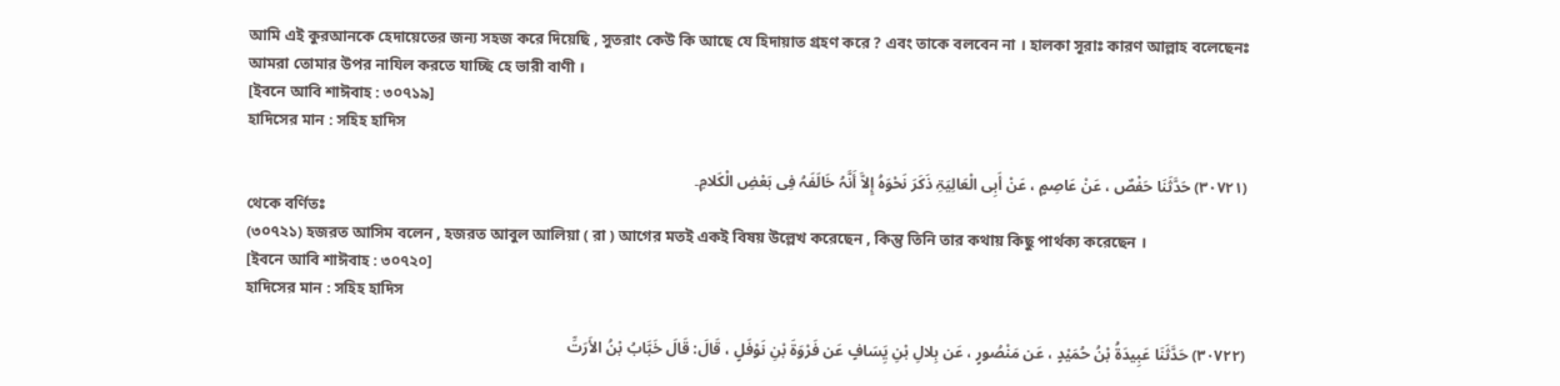আমি এই কুরআনকে হেদায়েতের জন্য সহজ করে দিয়েছি , সুতরাং কেউ কি আছে যে হিদায়াত গ্রহণ করে ? এবং তাকে বলবেন না । হালকা সূরাঃ কারণ আল্লাহ বলেছেনঃ আমরা তোমার উপর নাযিল করতে যাচ্ছি হে ভারী বাণী ।
[ইবনে আবি শাঈবাহ : ৩০৭১৯]
হাদিসের মান : সহিহ হাদিস

(۳۰۷۲۱) حَدَّثَنَا حَفْصٌ ، عَنْ عَاصِمٍ ، عَنْ أَبِی الْعَالِیَۃِ ذَکَرَ نَحْوَہُ إِلاَّ أَنَّہُ خَالَفَہُ فِی بَعْضِ الْکَلامِ۔
থেকে বর্ণিতঃ
(৩০৭২১) হজরত আসিম বলেন , হজরত আবুল আলিয়া ( রা ) আগের মতই একই বিষয় উল্লেখ করেছেন , কিন্তু তিনি তার কথায় কিছু পার্থক্য করেছেন ।
[ইবনে আবি শাঈবাহ : ৩০৭২০]
হাদিসের মান : সহিহ হাদিস

(۳۰۷۲۲) حَدَّثَنَا عَبِیدَۃُ بْنُ حُمَیْدٍ ، عَن مَنْصُورٍ ، عَن ہِلالِ بْنِ یَِسَافٍ عَن فَرْوَۃَ بْنِ نَوْفَلٍ ، قَالَ: قَالَ خَبَّابُ بْنُ الأَرَتِّ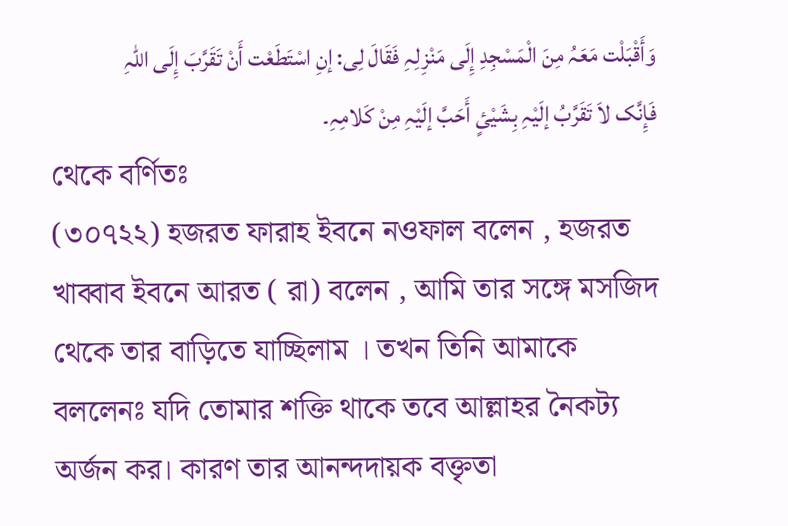وَأَقْبَلْت مَعَہُ مِنَ الْمَسْجِدِ إِلَی مَنْزِلِہِ فَقَالَ لِی: إنِ اسْتَطَعْت أَنْ تَقَرَّبَ إِلَی اللہِ فَإِنَّک لاَ تَقَرَّبُ إلَیْہِ بِشَیْئٍ أَحَبَّ إلَیْہِ مِنْ کَلامِہِ۔
থেকে বর্ণিতঃ
(৩০৭২২) হজরত ফারাহ ইবনে নওফাল বলেন , হজরত খাব্বাব ইবনে আরত ( রা) বলেন , আমি তার সঙ্গে মসজিদ থেকে তার বাড়িতে যাচ্ছিলাম । তখন তিনি আমাকে বললেনঃ যদি তোমার শক্তি থাকে তবে আল্লাহর নৈকট্য অর্জন কর। কারণ তার আনন্দদায়ক বক্তৃতা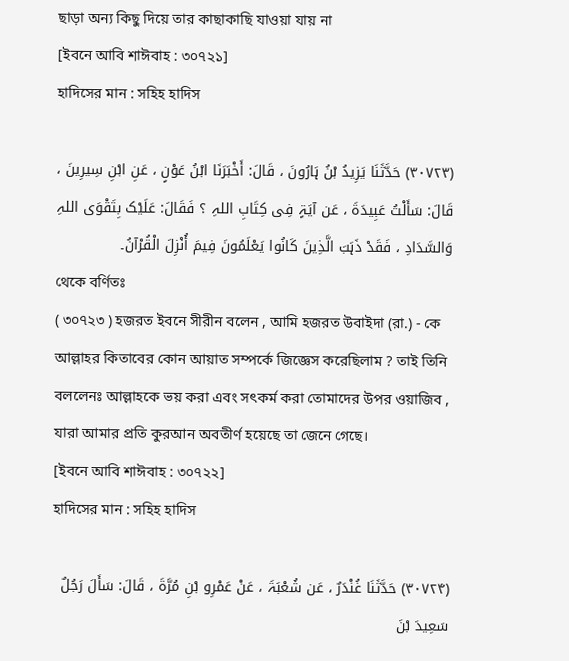ছাড়া অন্য কিছু দিয়ে তার কাছাকাছি যাওয়া যায় না
[ইবনে আবি শাঈবাহ : ৩০৭২১]
হাদিসের মান : সহিহ হাদিস

(۳۰۷۲۳) حَدَّثَنَا یَزِیدُ بْنُ ہَارُونَ ، قَالَ: أَخْبَرَنَا ابْنُ عَوْنٍ ، عَنِ ابْنِ سِیرِینَ ، قَالَ: سَأَلْتُ عَبِیدَۃَ ، عَن آیَۃٍ فِی کِتَابِ اللہِ ؟ فَقَالَ: عَلَیْک بِتَقْوَی اللہِ وَالسَّدَادِ ، فَقَدْ ذَہَبَ الَّذِینَ کَانُوا یَعْلَمُونَ فِیمَ أُنْزِلَ الْقُرْآنُ۔
থেকে বর্ণিতঃ
( ৩০৭২৩ ) হজরত ইবনে সীরীন বলেন , আমি হজরত উবাইদা (রা.) - কে আল্লাহর কিতাবের কোন আয়াত সম্পর্কে জিজ্ঞেস করেছিলাম ? তাই তিনি বললেনঃ আল্লাহকে ভয় করা এবং সৎকর্ম করা তোমাদের উপর ওয়াজিব , যারা আমার প্রতি কুরআন অবতীর্ণ হয়েছে তা জেনে গেছে।
[ইবনে আবি শাঈবাহ : ৩০৭২২]
হাদিসের মান : সহিহ হাদিস

(۳۰۷۲۴) حَدَّثَنَا غُنْدَرٌ ، عَن شُعْبَۃَ ، عَنْ عَمْرِو بْنِ مُرَّۃَ ، قَالَ: سَأَلَ رَجُلٌ سَعِیدَ بْنَ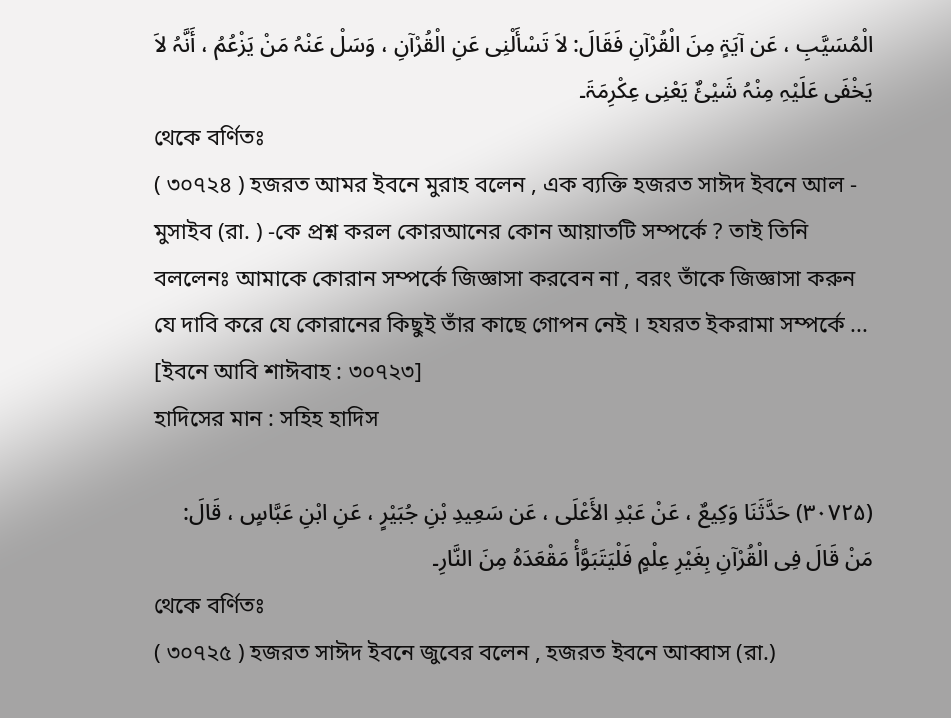الْمُسَیَّبِ ، عَن آیَۃٍ مِنَ الْقُرْآنِ فَقَالَ: لاَ تَسْأَلْنِی عَنِ الْقُرْآنِ ، وَسَلْ عَنْہُ مَنْ یَزْعُمُ ، أَنَّہُ لاَ یَخْفَی عَلَیْہِ مِنْہُ شَیْئٌ یَعْنِی عِکْرِمَۃَ۔
থেকে বর্ণিতঃ
( ৩০৭২৪ ) হজরত আমর ইবনে মুরাহ বলেন , এক ব্যক্তি হজরত সাঈদ ইবনে আল - মুসাইব (রা. ) -কে প্রশ্ন করল কোরআনের কোন আয়াতটি সম্পর্কে ? তাই তিনি বললেনঃ আমাকে কোরান সম্পর্কে জিজ্ঞাসা করবেন না , বরং তাঁকে জিজ্ঞাসা করুন যে দাবি করে যে কোরানের কিছুই তাঁর কাছে গোপন নেই । হযরত ইকরামা সম্পর্কে ...
[ইবনে আবি শাঈবাহ : ৩০৭২৩]
হাদিসের মান : সহিহ হাদিস

(۳۰۷۲۵) حَدَّثَنَا وَکِیعٌ ، عَنْ عَبْدِ الأَعْلَی ، عَن سَعِیدِ بْنِ جُبَیْرٍ ، عَنِ ابْنِ عَبَّاسٍ ، قَالَ: مَنْ قَالَ فِی الْقُرْآنِ بِغَیْرِ عِلْمٍ فَلْیَتَبَوَّأْ مَقْعَدَہُ مِنَ النَّارِ۔
থেকে বর্ণিতঃ
( ৩০৭২৫ ) হজরত সাঈদ ইবনে জুবের বলেন , হজরত ইবনে আব্বাস (রা.)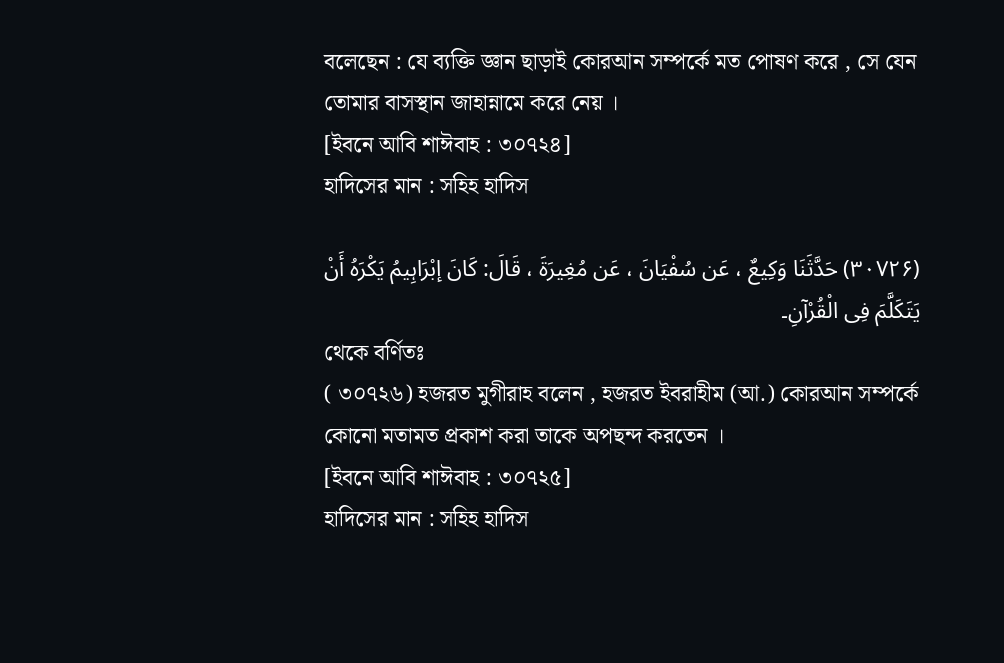বলেছেন : যে ব্যক্তি জ্ঞান ছাড়াই কোরআন সম্পর্কে মত পোষণ করে , সে যেন তোমার বাসস্থান জাহান্নামে করে নেয় ।
[ইবনে আবি শাঈবাহ : ৩০৭২৪]
হাদিসের মান : সহিহ হাদিস

(۳۰۷۲۶) حَدَّثَنَا وَکِیعٌ ، عَن سُفْیَانَ ، عَن مُغِیرَۃَ ، قَالَ: کَانَ إبْرَاہِیمُ یَکْرَہُ أَنْ یَتَکَلَّمَ فِی الْقُرْآنِ۔
থেকে বর্ণিতঃ
( ৩০৭২৬) হজরত মুগীরাহ বলেন , হজরত ইবরাহীম (আ.) কোরআন সম্পর্কে কোনো মতামত প্রকাশ করা তাকে অপছন্দ করতেন ।
[ইবনে আবি শাঈবাহ : ৩০৭২৫]
হাদিসের মান : সহিহ হাদিস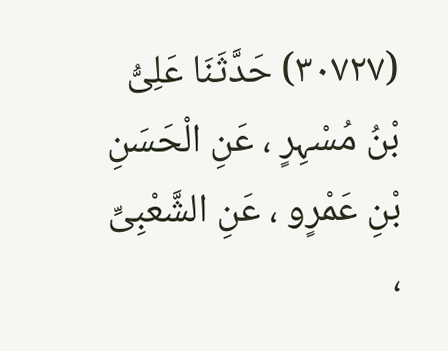(۳۰۷۲۷) حَدَّثَنَا عَلِیُّ بْنُ مُسْہِرٍ ، عَنِ الْحَسَنِ بْنِ عَمْرٍو ، عَنِ الشَّعْبِیِّ ،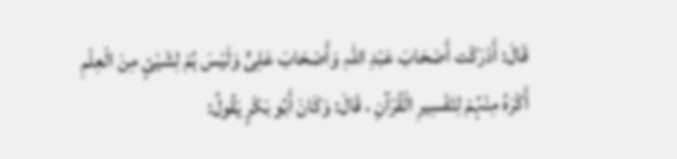قَالَ: أَدْرَکْت أَصْحَابَ عَبْدِ اللہِ وَأَصْحَابَ عَلِیٍّ وَلَیْسَ ہُمْ لِشَیْئٍ مِنَ الْعِلْمِ أَکْرَہُ مِنْہُمْ لِتَفْسِیرِ الْقُرْآنِ ، قَالَ: وَکَانَ أَبُو بَکْرٍ یَقُولُ: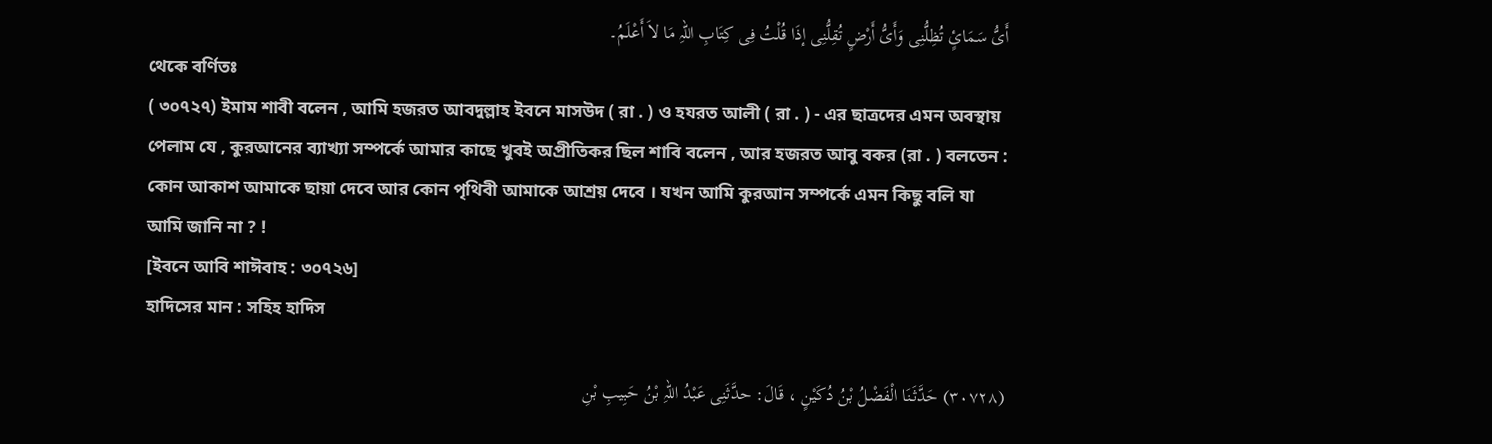أَیُّ سَمَائٍ تُظِلُّنِی وَأَیُّ أَرْضٍ تُقِلُّنِی إذَا قُلْتُ فِی کِتَابِ اللہِ مَا لاَ أَعْلَمُ۔
থেকে বর্ণিতঃ
( ৩০৭২৭) ইমাম শাবী বলেন , আমি হজরত আবদুল্লাহ ইবনে মাসউদ ( রা . ) ও হযরত আলী ( রা . ) - এর ছাত্রদের এমন অবস্থায় পেলাম যে , কুরআনের ব্যাখ্যা সম্পর্কে আমার কাছে খুবই অপ্রীতিকর ছিল শাবি বলেন , আর হজরত আবু বকর (রা . ) বলতেন : কোন আকাশ আমাকে ছায়া দেবে আর কোন পৃথিবী আমাকে আশ্রয় দেবে । যখন আমি কুরআন সম্পর্কে এমন কিছু বলি যা আমি জানি না ? !
[ইবনে আবি শাঈবাহ : ৩০৭২৬]
হাদিসের মান : সহিহ হাদিস

(۳۰۷۲۸) حَدَّثَنَا الْفَضْلُ بْنُ دُکَیْنٍ ، قَالَ: حدَّثَنِی عَبْدُ اللہِ بْنُ حَبِیبِ بْنِ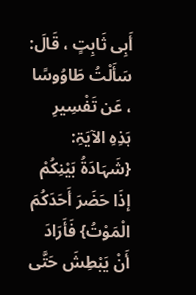أَبِی ثَابِتٍ ، قَالَ: سَأَلْتُ طَاوُوسًا ، عَن تَفْسِیرِ ہَذِہِ الآیَۃِ: {شَہَادَۃُ بَیْنِکُمْ إذَا حَضَرَ أَحَدَکُمَ الْمَوْتُ} فَأَرَادَ أَنْ یَبْطِشَ حَتَّی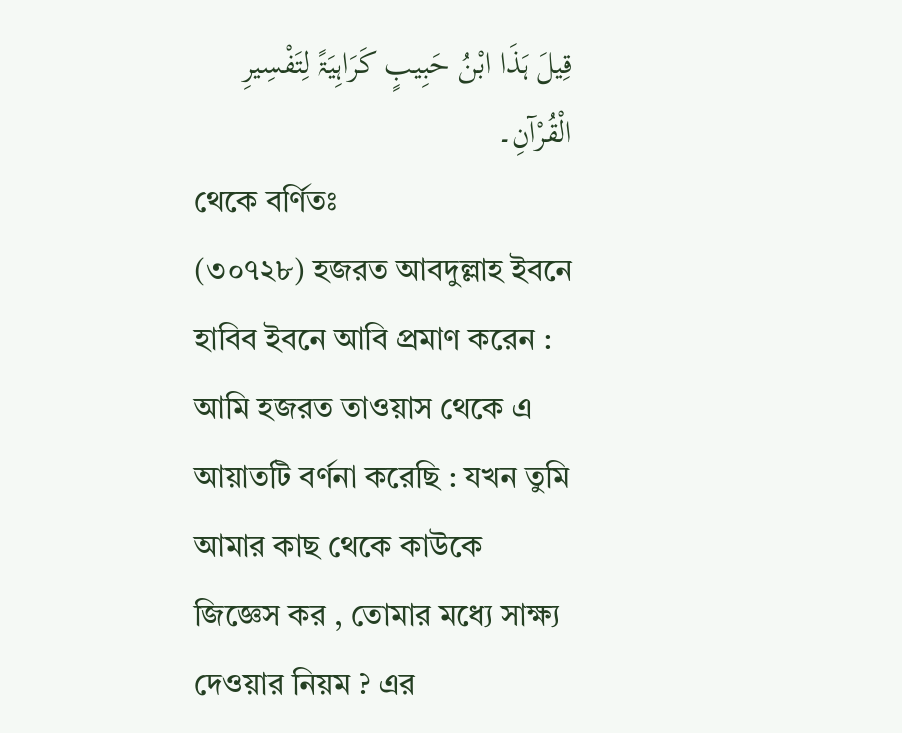قِیلَ ہَذَا ابْنُ حَبِیبٍ کَرَاہِیَۃً لِتَفْسِیرِ الْقُرْآنِ۔
থেকে বর্ণিতঃ
(৩০৭২৮) হজরত আবদুল্লাহ ইবনে হাবিব ইবনে আবি প্রমাণ করেন : আমি হজরত তাওয়াস থেকে এ আয়াতটি বর্ণনা করেছি : যখন তুমি আমার কাছ থেকে কাউকে জিজ্ঞেস কর , তোমার মধ্যে সাক্ষ্য দেওয়ার নিয়ম ? এর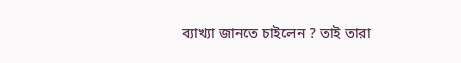ব্যাখ্যা জানতে চাইলেন ? তাই তারা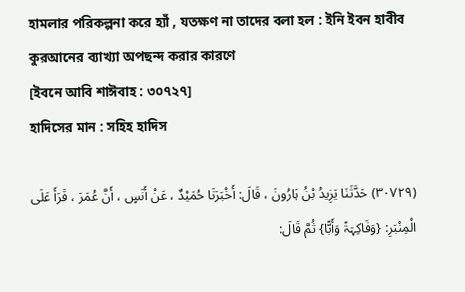হামলার পরিকল্পনা করে হ্যাঁ , যতক্ষণ না তাদের বলা হল : ইনি ইবন হাবীব কুরআনের ব্যাখ্যা অপছন্দ করার কারণে
[ইবনে আবি শাঈবাহ : ৩০৭২৭]
হাদিসের মান : সহিহ হাদিস

(۳۰۷۲۹) حَدَّثَنَا یَزِیدُ بْنُ ہَارُونَ ، قَالَ: أَخْبَرَنَا حُمَیْدٌ ، عَنْ أَنَسٍ ، أَنَّ عُمَرَ ، قَرَأَ عَلَی الْمِنْبَرِ: {وَفَاکِہَۃً وَأَبًّا} ثُمَّ قَالَ: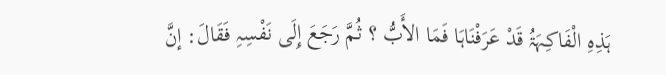ہَذِہِ الْفَاکِہَۃُ قَدْ عَرَفْنَاہَا فَمَا الأَبُّ ؟ ثُمَّ رَجَعَ إِلَی نَفْسِہِ فَقَالَ: إنَّ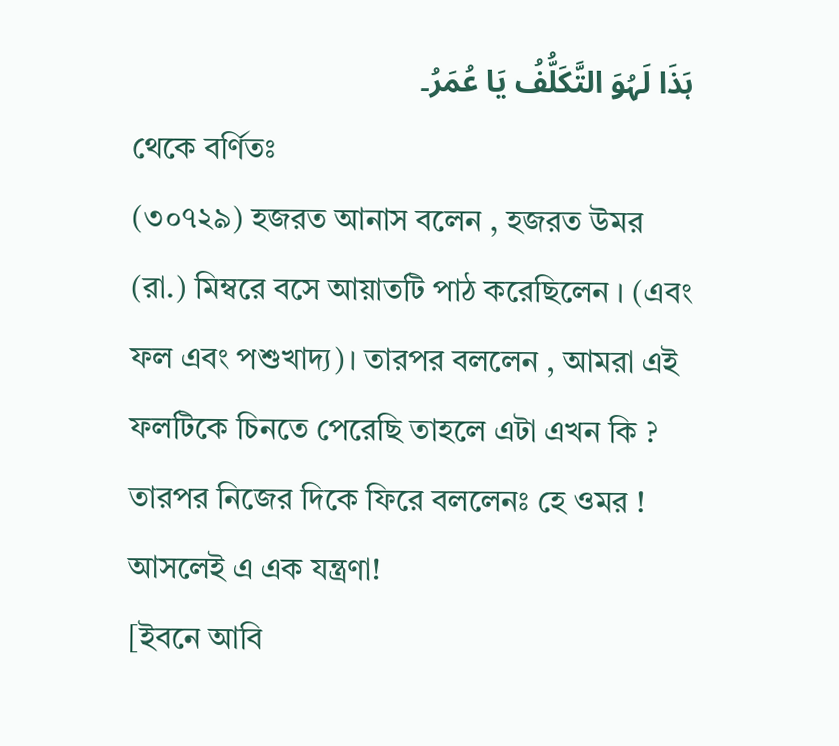ہَذَا لَہُوَ التَّکَلُّفُ یَا عُمَرُ۔
থেকে বর্ণিতঃ
(৩০৭২৯) হজরত আনাস বলেন , হজরত উমর (রা.) মিম্বরে বসে আয়াতটি পাঠ করেছিলেন । (এবং ফল এবং পশুখাদ্য)। তারপর বললেন , আমরা এই ফলটিকে চিনতে পেরেছি তাহলে এটা এখন কি ? তারপর নিজের দিকে ফিরে বললেনঃ হে ওমর ! আসলেই এ এক যন্ত্রণা!
[ইবনে আবি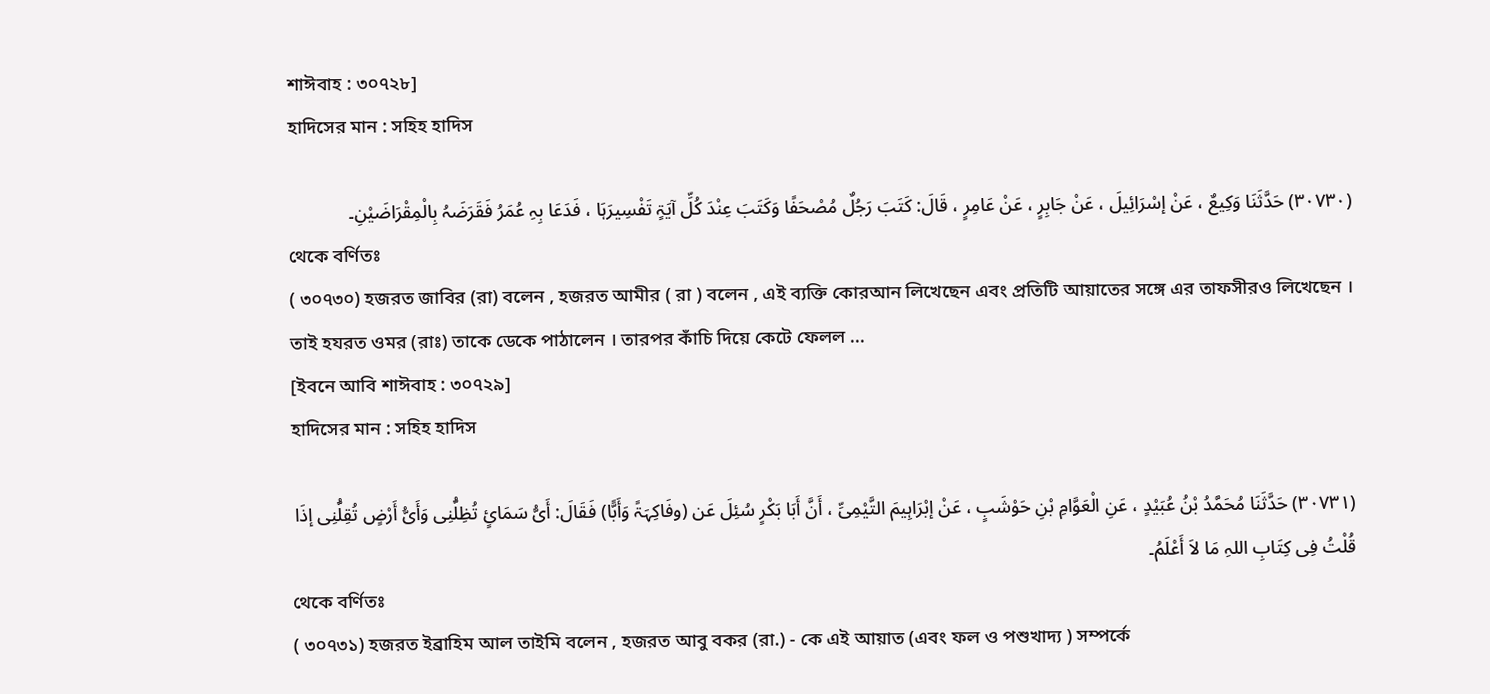শাঈবাহ : ৩০৭২৮]
হাদিসের মান : সহিহ হাদিস

(۳۰۷۳۰) حَدَّثَنَا وَکِیعٌ ، عَنْ إسْرَائِیلَ ، عَنْ جَابِرٍ ، عَنْ عَامِرٍ ، قَالَ: کَتَبَ رَجُلٌ مُصْحَفًا وَکَتَبَ عِنْدَ کُلِّ آیَۃٍ تَفْسِیرَہَا ، فَدَعَا بِہِ عُمَرُ فَقَرَضَہُ بِالْمِقْرَاضَیْنِ۔
থেকে বর্ণিতঃ
( ৩০৭৩০) হজরত জাবির (রা) বলেন , হজরত আমীর ( রা ) বলেন , এই ব্যক্তি কোরআন লিখেছেন এবং প্রতিটি আয়াতের সঙ্গে এর তাফসীরও লিখেছেন । তাই হযরত ওমর (রাঃ) তাকে ডেকে পাঠালেন । তারপর কাঁচি দিয়ে কেটে ফেলল ...
[ইবনে আবি শাঈবাহ : ৩০৭২৯]
হাদিসের মান : সহিহ হাদিস

(۳۰۷۳۱) حَدَّثَنَا مُحَمَّدُ بْنُ عُبَیْدٍ ، عَنِ الْعَوَّامِ بْنِ حَوْشَبٍ ، عَنْ إبْرَاہِیمَ التَّیْمِیِّ ، أَنَّ أَبَا بَکْرٍ سُئِلَ عَن (وفَاکِہَۃً وَأَبًّا) فَقَالَ: أَیُّ سَمَائٍ تُظِلُّنِی وَأَیُّ أَرْضٍ تُقِلُّنِی إذَا قُلْتُ فِی کِتَابِ اللہِ مَا لاَ أَعْلَمُ۔
থেকে বর্ণিতঃ
( ৩০৭৩১) হজরত ইব্রাহিম আল তাইমি বলেন , হজরত আবু বকর (রা.) - কে এই আয়াত (এবং ফল ও পশুখাদ্য ) সম্পর্কে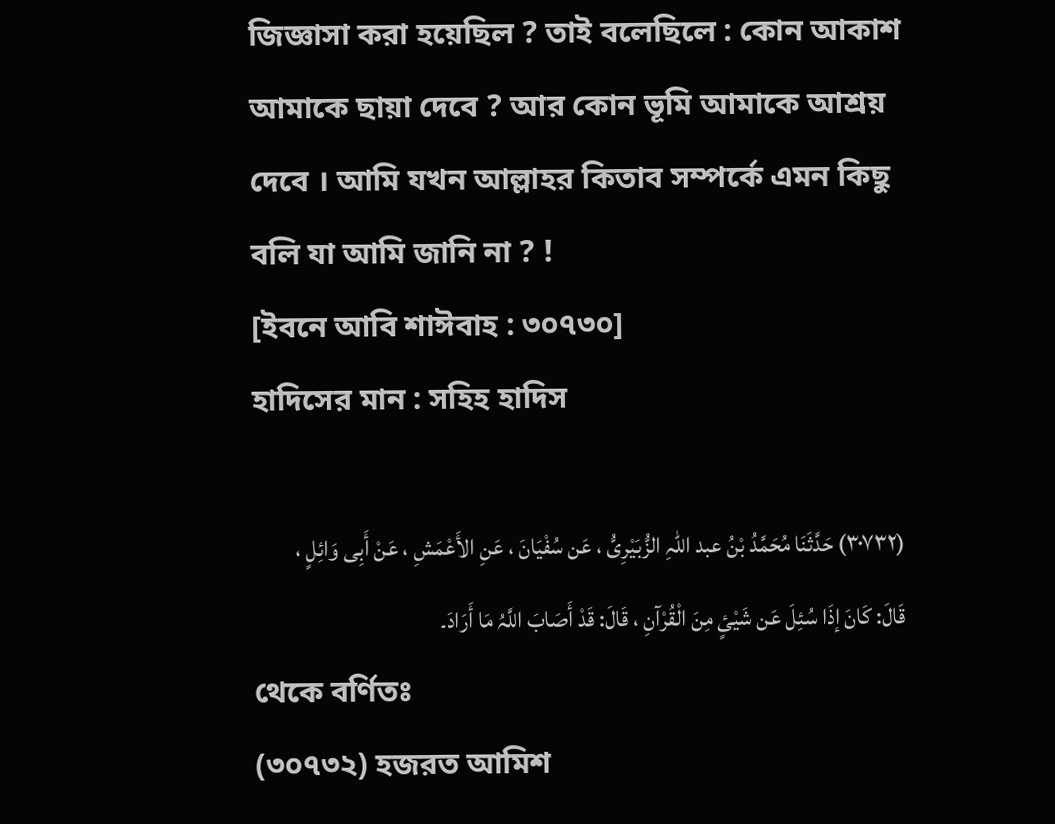জিজ্ঞাসা করা হয়েছিল ? তাই বলেছিলে : কোন আকাশ আমাকে ছায়া দেবে ? আর কোন ভূমি আমাকে আশ্রয় দেবে । আমি যখন আল্লাহর কিতাব সম্পর্কে এমন কিছু বলি যা আমি জানি না ? !
[ইবনে আবি শাঈবাহ : ৩০৭৩০]
হাদিসের মান : সহিহ হাদিস

(۳۰۷۳۲) حَدَّثَنَا مُحَمَّدُ بْنُ عبد اللہِ الزُّبَیْرِیُّ ، عَن سُفْیَانَ ، عَنِ الأَعْمَشِ ، عَنْ أَبِی وَائِلٍ ، قَالَ: کَانَ إذَا سُئِلَ عَن شَیْئٍ مِنَ الْقُرْآنِ ، قَالَ: قَدْ أَصَابَ اللَّہُ مَا أَرَادَ۔
থেকে বর্ণিতঃ
(৩০৭৩২) হজরত আমিশ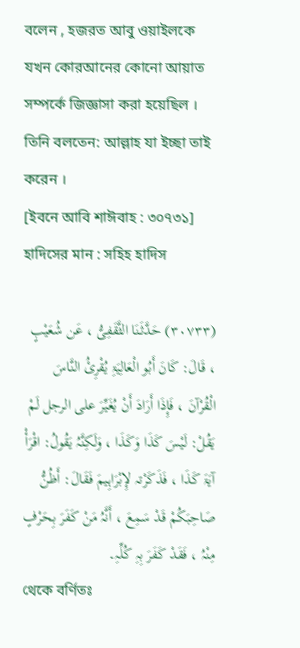বলেন , হজরত আবু ওয়াইলকে যখন কোরআনের কোনো আয়াত সম্পর্কে জিজ্ঞাসা করা হয়েছিল । তিনি বলতেন: আল্লাহ যা ইচ্ছা তাই করেন ।
[ইবনে আবি শাঈবাহ : ৩০৭৩১]
হাদিসের মান : সহিহ হাদিস

(۳۰۷۳۳) حَدَّثَنَا الثَّقَفِیُّ ، عَن شُعَیْبٍ ، قَالَ: کَانَ أَبُو الْعَالِیَۃِ یُقْرِئُ النَّاسَ الْقُرْآنَ ، فَإِذَا أَرَادَ أَنْ یُغَیِّرَ علی الرجل لَمْ یَقُلْ: لَیْسَ کَذَا وَکَذَا ، وَلَکِنَّہُ یَقُولُ: اقْرَأْ آیَۃَ کَذَا ، فَذَکَرْتہ لإِبْرَاہِیمَ فَقَالَ: أَظُنُّ صَاحِبَکُمْ قَدْ سَمِعَ ، أَنَّہُ مَنْ کَفَرَ بِحَرْفٍ مِنْہُ ، فَقَدْ کَفَرَ بِہِ کُلِّہِ۔
থেকে বর্ণিতঃ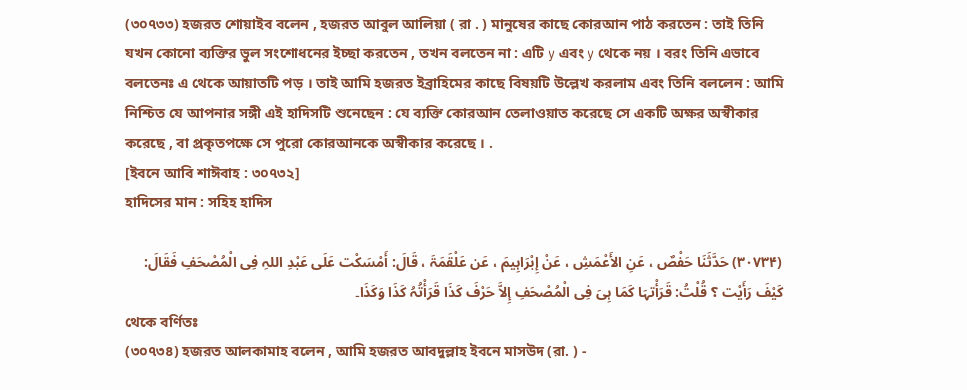(৩০৭৩৩) হজরত শোয়াইব বলেন , হজরত আবুল আলিয়া ( রা . ) মানুষের কাছে কোরআন পাঠ করতেন : তাই তিনি যখন কোনো ব্যক্তির ভুল সংশোধনের ইচ্ছা করতেন , তখন বলতেন না : এটি y এবং y থেকে নয় । বরং তিনি এভাবে বলতেনঃ এ থেকে আয়াতটি পড় । তাই আমি হজরত ইব্রাহিমের কাছে বিষয়টি উল্লেখ করলাম এবং তিনি বললেন : আমি নিশ্চিত যে আপনার সঙ্গী এই হাদিসটি শুনেছেন : যে ব্যক্তি কোরআন তেলাওয়াত করেছে সে একটি অক্ষর অস্বীকার করেছে , বা প্রকৃতপক্ষে সে পুরো কোরআনকে অস্বীকার করেছে । .
[ইবনে আবি শাঈবাহ : ৩০৭৩২]
হাদিসের মান : সহিহ হাদিস

(۳۰۷۳۴) حَدَّثَنَا حَفْصٌ ، عَنِ الأَعْمَشِ ، عَنْ إِبْرَاہِیمَ ، عَن عَلْقَمَۃَ ، قَالَ: أَمْسَکْت عَلَی عَبْدِ اللہِ فِی الْمُصْحَفِ فَقَالَ: کَیْفَ رَأَیْت ؟ قُلْتُ: قَرَأْتہَا کَمَا ہِیَ فِی الْمُصْحَفِ إِلاَّ حَرْفَ کَذَا قَرَأْتُہُ کَذَا وَکَذَا۔
থেকে বর্ণিতঃ
(৩০৭৩৪) হজরত আলকামাহ বলেন , আমি হজরত আবদুল্লাহ ইবনে মাসউদ (রা. ) -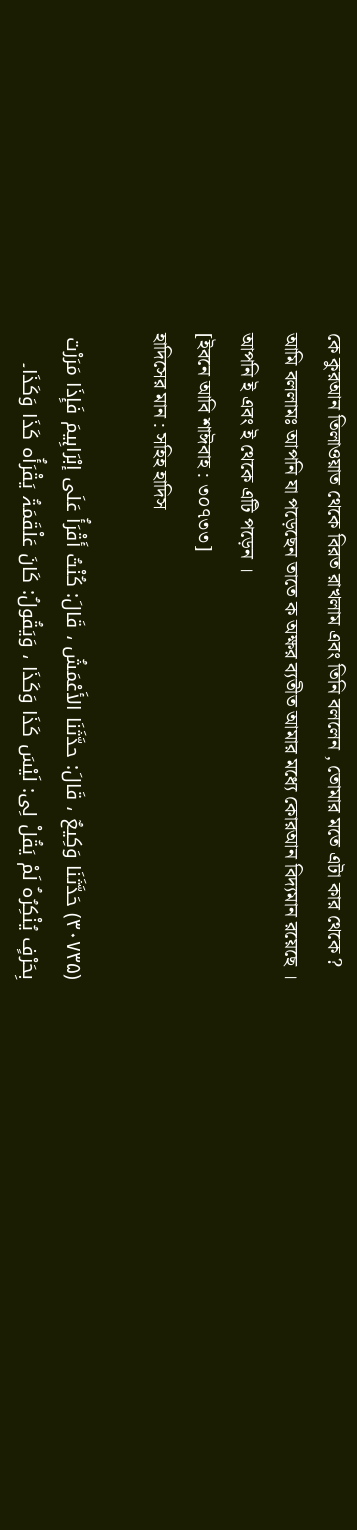কে কুরআন তিলাওয়াত থেকে বিরত রাখলাম এবং তিনি বললেন , তোমার মতে এটা কার থেকে ? আমি বললামঃ আপনি যা পড়েছেন তাতে ক অক্ষর ব্যতীত আমার মধ্যে কোরআন বিদ্যমান রয়েছে । আপনি ই এবং ই থেকে এটি পড়েন ।
[ইবনে আবি শাঈবাহ : ৩০৭৩৩]
হাদিসের মান : সহিহ হাদিস

(۳۰۷۳۵) حَدَّثَنَا وَکِیعٌ ، قَالَ: حدَّثَنَا الأَعْمَشُ ، قَالَ: کُنْتُ أَقْرَأُ عَلَی إبْرَاہِیمَ فَإِذَا مَرَرْت بِحَرْفٍ یُنْکِرُہُ لَمْ یَقُلْ لِی: لَیْسَ کَذَا وَکَذَا ، وَیَقُولُ: کَانَ عَلْقَمَۃُ یَقْرَأُہ کَذَا وَکَذَا۔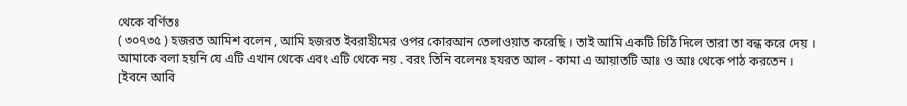থেকে বর্ণিতঃ
( ৩০৭৩৫ ) হজরত আমিশ বলেন , আমি হজরত ইবরাহীমের ওপর কোরআন তেলাওয়াত করেছি । তাই আমি একটি চিঠি দিলে তারা তা বন্ধ করে দেয় । আমাকে বলা হয়নি যে এটি এখান থেকে এবং এটি থেকে নয় . বরং তিনি বলেনঃ হযরত আল - কামা এ আয়াতটি আঃ ও আঃ থেকে পাঠ করতেন ।
[ইবনে আবি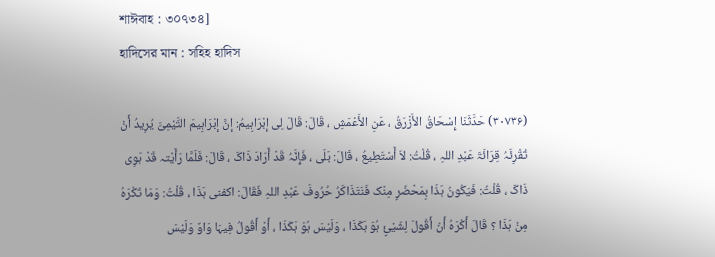শাঈবাহ : ৩০৭৩৪]
হাদিসের মান : সহিহ হাদিস

(۳۰۷۳۶) حَدَّثَنَا إِسْحَاقُ الأَزْرَقُ ، عَنِ الأَعْمَشِ ، قَالَ: قَالَ لِی إبْرَاہِیمُ: إنَّ إبْرَاہِیمَ التَّیْمِیَّ یُرِیدُ أَنْ تُقْرِئَہُ قِرَائَۃَ عَبْدِ اللہِ ، قُلْتُ: لاَ أَسْتَطِیعُ ، قَالَ: بَلَی ، فَإِنَّہُ قَدْ أَرَادَ ذَاکَ ، قَالَ: فَلَمَّا رَأَیْتہ قَدْ ہَوِی ذَاکَ ، قُلْتُ: فَیَکُونُ ہَذَا بِمَحْضَرٍ مِنْک فَنَتَذَاکَرُ حُرُوفَ عَبْدِ اللہِ فَقَالَ: اکفنی ہَذَا ، قُلْتُ: وَمَا تَکْرَہُ مِنْ ہَذَا ؟ قَالَ أَکْرَہُ أَنْ أَقُولَ لِشَیْئٍ ہُوَ ہَکَذَا ، وَلَیْسَ ہُوَ ہَکَذَا ، أَوْ أَقُولُ فِیہَا وَاوٌ وَلَیْسَ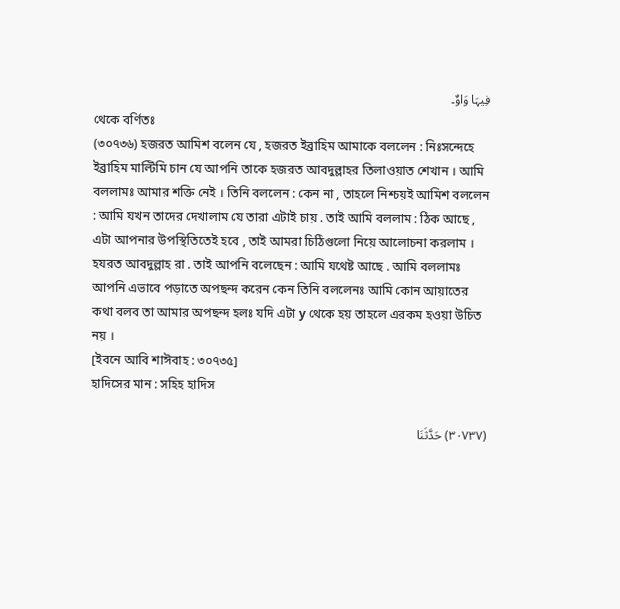فِیہَا وَاوٌ۔
থেকে বর্ণিতঃ
(৩০৭৩৬) হজরত আমিশ বলেন যে , হজরত ইব্রাহিম আমাকে বললেন : নিঃসন্দেহে ইব্রাহিম মাল্টিমি চান যে আপনি তাকে হজরত আবদুল্লাহর তিলাওয়াত শেখান । আমি বললামঃ আমার শক্তি নেই । তিনি বললেন : কেন না , তাহলে নিশ্চয়ই আমিশ বললেন : আমি যখন তাদের দেখালাম যে তারা এটাই চায় . তাই আমি বললাম : ঠিক আছে , এটা আপনার উপস্থিতিতেই হবে , তাই আমরা চিঠিগুলো নিয়ে আলোচনা করলাম । হযরত আবদুল্লাহ রা . তাই আপনি বলেছেন : আমি যথেষ্ট আছে . আমি বললামঃ আপনি এভাবে পড়াতে অপছন্দ করেন কেন তিনি বললেনঃ আমি কোন আয়াতের কথা বলব তা আমার অপছন্দ হলঃ যদি এটা y থেকে হয় তাহলে এরকম হওয়া উচিত নয় ।
[ইবনে আবি শাঈবাহ : ৩০৭৩৫]
হাদিসের মান : সহিহ হাদিস

(۳۰۷۳۷) حَدَّثَنَا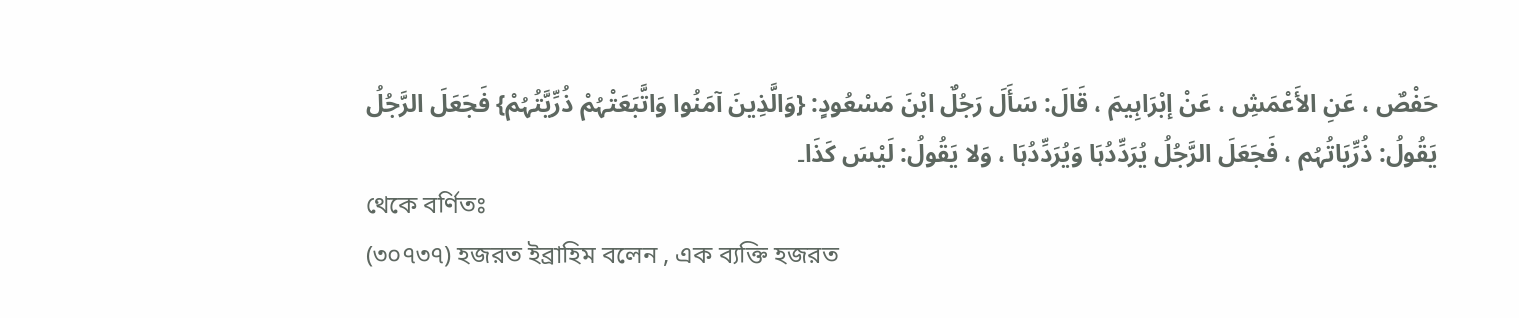حَفْصٌ ، عَنِ الأَعْمَشِ ، عَنْ إبْرَاہِیمَ ، قَالَ: سَأَلَ رَجُلٌ ابْنَ مَسْعُودٍ: {وَالَّذِینَ آمَنُوا وَاتَّبَعَتْہُمْ ذُرِّیَّتُہُمْ} فَجَعَلَ الرَّجُلُ یَقُولُ: ذُرِّیَاتُہُم ، فَجَعَلَ الرَّجُلُ یُرَدِّدُہَا وَیُرَدِّدُہَا ، وَلا یَقُولُ: لَیْسَ کَذَا۔
থেকে বর্ণিতঃ
(৩০৭৩৭) হজরত ইব্রাহিম বলেন , এক ব্যক্তি হজরত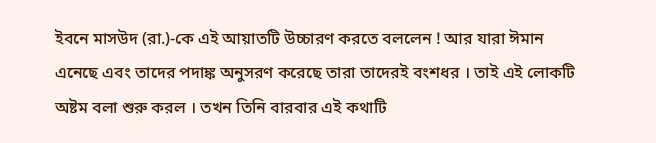ইবনে মাসউদ (রা.)-কে এই আয়াতটি উচ্চারণ করতে বললেন ! আর যারা ঈমান এনেছে এবং তাদের পদাঙ্ক অনুসরণ করেছে তারা তাদেরই বংশধর । তাই এই লোকটি অষ্টম বলা শুরু করল । তখন তিনি বারবার এই কথাটি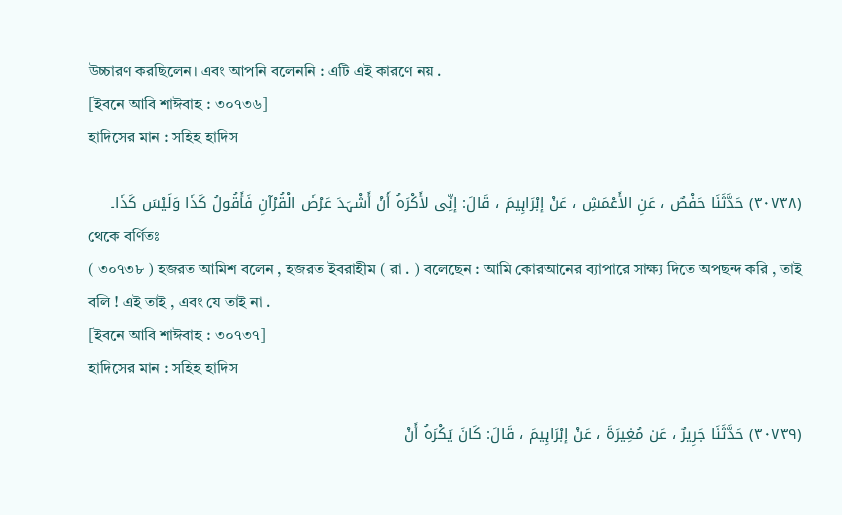উচ্চারণ করছিলেন। এবং আপনি বলেননি : এটি এই কারণে নয় .
[ইবনে আবি শাঈবাহ : ৩০৭৩৬]
হাদিসের মান : সহিহ হাদিস

(۳۰۷۳۸) حَدَّثَنَا حَفْصٌ ، عَنِ الأَعْمَشِ ، عَنْ إبْرَاہِیمَ ، قَالَ: إنِّی لأَکْرَہُ أَنْ أَشْہَدَ عَرْضَ الْقُرْآنِ فَأَقُولُ کَذَا وَلَیْسَ کَذَا۔
থেকে বর্ণিতঃ
( ৩০৭৩৮ ) হজরত আমিশ বলেন , হজরত ইবরাহীম ( রা . ) বলেছেন : আমি কোরআনের ব্যাপারে সাক্ষ্য দিতে অপছন্দ করি , তাই বলি ! এই তাই , এবং যে তাই না .
[ইবনে আবি শাঈবাহ : ৩০৭৩৭]
হাদিসের মান : সহিহ হাদিস

(۳۰۷۳۹) حَدَّثَنَا جَرِیرٌ ، عَن مُغِیرَۃَ ، عَنْ إبْرَاہِیمَ ، قَالَ: کَانَ یَکْرَہُ أَنْ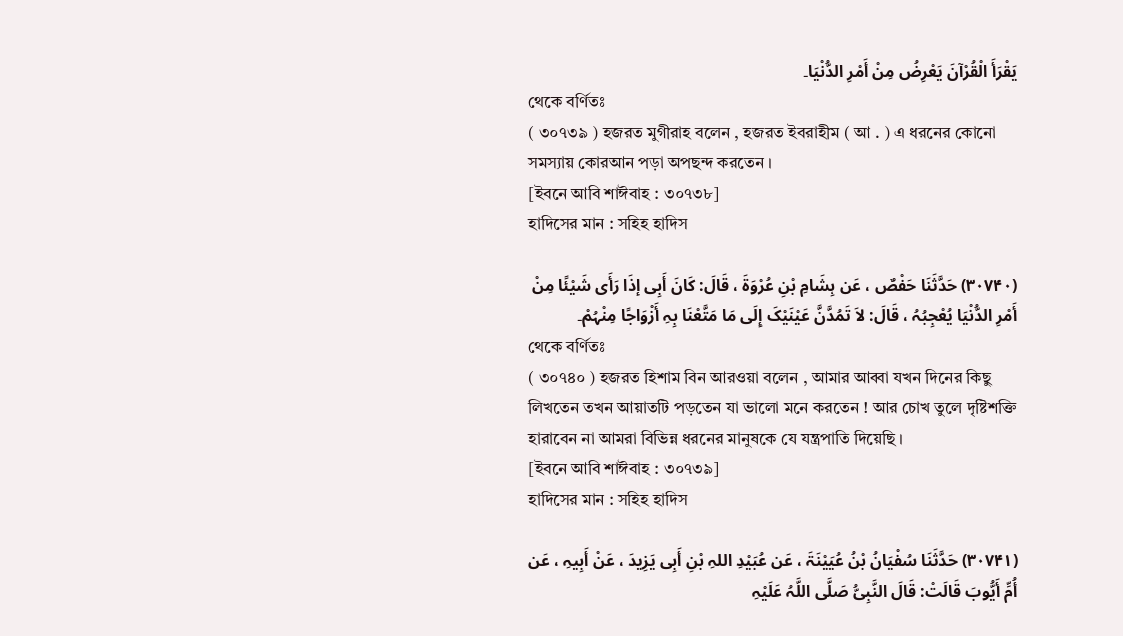یَقْرَأَ الْقُرْآنَ یَعْرِضُ مِنْ أَمْرِ الدُّنْیَا۔
থেকে বর্ণিতঃ
( ৩০৭৩৯ ) হজরত মুগীরাহ বলেন , হজরত ইবরাহীম ( আ . ) এ ধরনের কোনো সমস্যায় কোরআন পড়া অপছন্দ করতেন ।
[ইবনে আবি শাঈবাহ : ৩০৭৩৮]
হাদিসের মান : সহিহ হাদিস

(۳۰۷۴۰) حَدَّثَنَا حَفْصٌ ، عَن ہِشَامِ بْنِ عُرْوَۃَ ، قَالَ: کَانَ أَبِی إذَا رَأَی شَیْئًا مِنْ أَمْرِ الدُّنْیَا یُعْجِبُہُ ، قَالَ: لاَ تَمُدَّنَّ عَیْنَیْکَ إِلَی مَا مَتَّعْنَا بِہِ أَزْوَاجًا مِنْہُمْ۔
থেকে বর্ণিতঃ
( ৩০৭৪০ ) হজরত হিশাম বিন আরওয়া বলেন , আমার আব্বা যখন দিনের কিছু লিখতেন তখন আয়াতটি পড়তেন যা ভালো মনে করতেন ! আর চোখ তুলে দৃষ্টিশক্তি হারাবেন না আমরা বিভিন্ন ধরনের মানুষকে যে যন্ত্রপাতি দিয়েছি ।
[ইবনে আবি শাঈবাহ : ৩০৭৩৯]
হাদিসের মান : সহিহ হাদিস

(۳۰۷۴۱) حَدَّثَنَا سُفْیَانُ بْنُ عُیَیْنَۃَ ، عَن عُبَیْدِ اللہِ بْنِ أَبِی یَزِیدَ ، عَنْ أَبِیہِ ، عَن أُمِّ أَیُّوبَ قَالَتْ: قَالَ النَّبِیُّ صَلَّی اللَّہُ عَلَیْہِ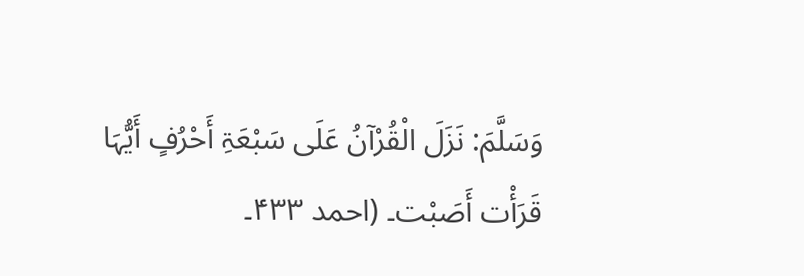وَسَلَّمَ: نَزَلَ الْقُرْآنُ عَلَی سَبْعَۃِ أَحْرُفٍ أَیُّہَا قَرَأْت أَصَبْت۔ (احمد ۴۳۳۔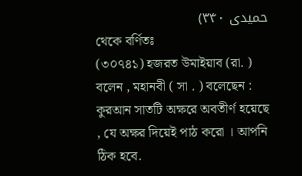حمیدی ۳۴۰)
থেকে বর্ণিতঃ
(৩০৭৪১) হজরত উমাইয়াব (রা. ) বলেন , মহানবী ( সা . ) বলেছেন : কুরআন সাতটি অক্ষরে অবতীর্ণ হয়েছে , যে অক্ষর দিয়েই পাঠ করো । আপনি ঠিক হবে.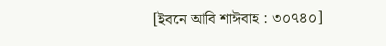[ইবনে আবি শাঈবাহ : ৩০৭৪০]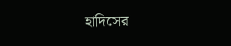হাদিসের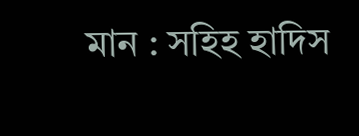মান : সহিহ হাদিস